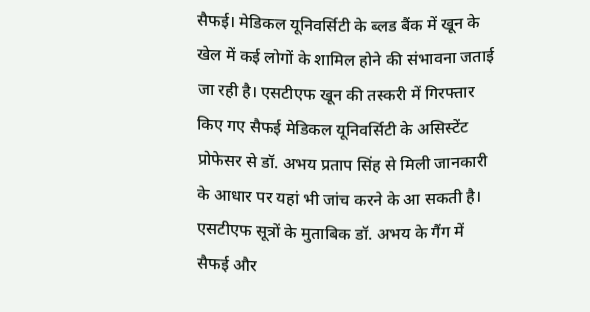सैफई। मेडिकल यूनिवर्सिटी के ब्लड बैंक में खून के खेल में कई लोगों के शामिल होने की संभावना जताई जा रही है। एसटीएफ खून की तस्करी में गिरफ्तार किए गए सैफई मेडिकल यूनिवर्सिटी के असिस्टेंट प्रोफेसर से डॉ. अभय प्रताप सिंह से मिली जानकारी के आधार पर यहां भी जांच करने के आ सकती है। एसटीएफ सूत्रों के मुताबिक डॉ. अभय के गैंग में सैफई और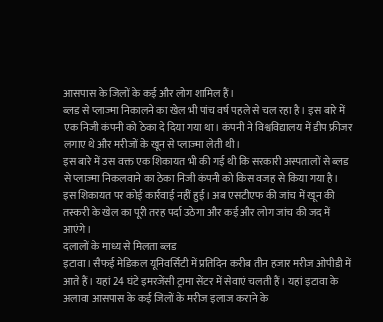आसपास के जिलों के कई और लोग शामिल हैं।
ब्लड से प्लाज्मा निकालने का खेल भी पांच वर्ष पहले से चल रहा है। इस बारे में एक निजी कंपनी को ठेका दे दिया गया था। कंपनी ने विश्वविद्यालय में डीप फ्रीजर लगाए थे और मरीजों के खून से प्लाज्मा लेती थी।
इस बारे में उस वक्त एक शिकायत भी की गई थी कि सरकारी अस्पतालों से ब्लड से प्लाज्मा निकलवाने का ठेका निजी कंपनी को किस वजह से किया गया है।
इस शिकायत पर कोई कार्रवाई नहीं हुई। अब एसटीएफ की जांच में खून की तस्करी के खेल का पूरी तरह पर्दा उठेगा और कई और लोग जांच की जद में आएंगे।
दलालों के माध्य से मिलता ब्लड
इटावा। सैफई मेडिकल यूनिवर्सिटी में प्रतिदिन करीब तीन हजार मरीज ओपीडी में आते हैं। यहां 24 घंटे इमरजेंसी ट्रामा सेंटर में सेवाएं चलती हैं। यहां इटावा के अलावा आसपास के कई जिलों के मरीज इलाज कराने के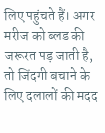लिए पहुंचते हैं। अगर मरीज को ब्लड की जरूरत पड़ जाती है, तो जिंदगी बचाने के लिए दलालों की मदद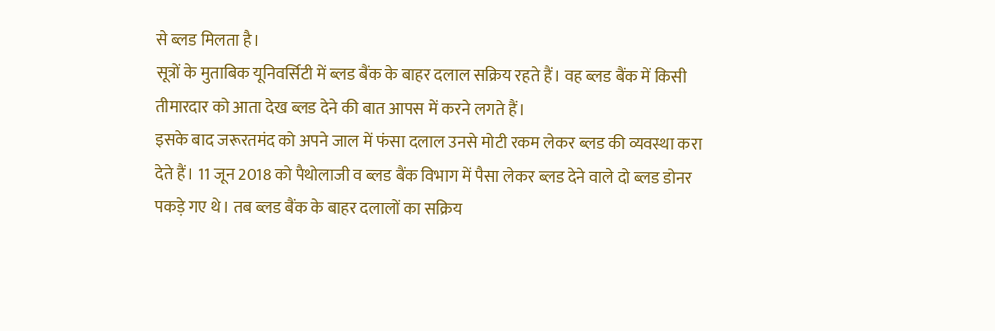से ब्लड मिलता है।
सूत्रों के मुताबिक यूनिवर्सिटी में ब्लड बैंक के बाहर दलाल सक्रिय रहते हैं। वह ब्लड बैंक में किसी तीमारदार को आता देख ब्लड देने की बात आपस में करने लगते हैं।
इसके बाद जरूरतमंद को अपने जाल में फंसा दलाल उनसे मोटी रकम लेकर ब्लड की व्यवस्था करा देते हैं। 11 जून 2018 को पैथोलाजी व ब्लड बैंक विभाग में पैसा लेकर ब्लड देने वाले दो ब्लड डोनर पकड़े गए थे। तब ब्लड बैंक के बाहर दलालों का सक्रिय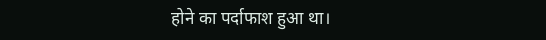होने का पर्दाफाश हुआ था।